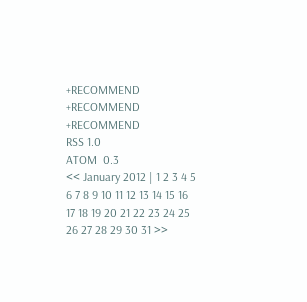+RECOMMEND
+RECOMMEND
+RECOMMEND
RSS 1.0
ATOM  0.3
<< January 2012 | 1 2 3 4 5 6 7 8 9 10 11 12 13 14 15 16 17 18 19 20 21 22 23 24 25 26 27 28 29 30 31 >>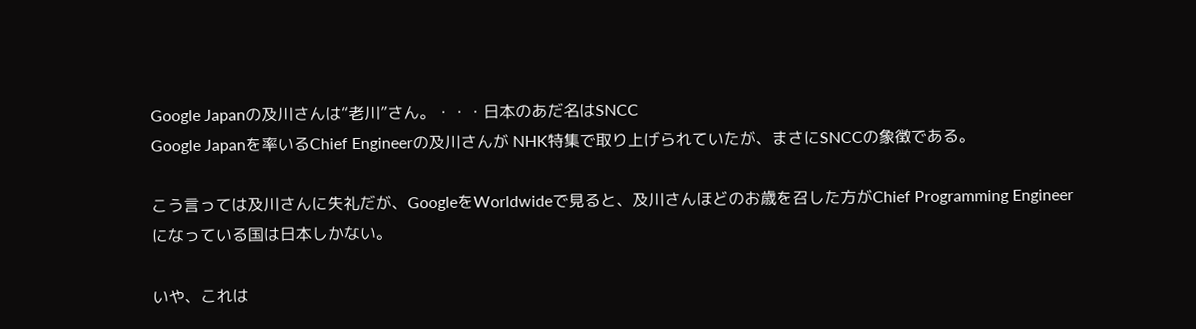Google Japanの及川さんは“老川”さん。・・・日本のあだ名はSNCC
Google Japanを率いるChief Engineerの及川さんが NHK特集で取り上げられていたが、まさにSNCCの象徴である。

こう言っては及川さんに失礼だが、GoogleをWorldwideで見ると、及川さんほどのお歳を召した方がChief Programming Engineerになっている国は日本しかない。

いや、これは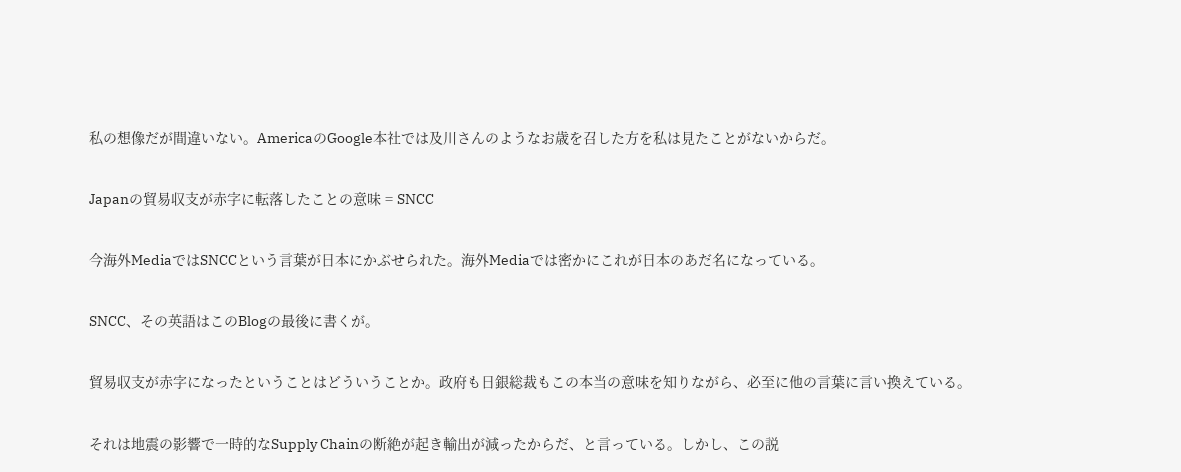私の想像だが間違いない。AmericaのGoogle本社では及川さんのようなお歳を召した方を私は見たことがないからだ。

Japanの貿易収支が赤字に転落したことの意味 = SNCC

今海外MediaではSNCCという言葉が日本にかぶせられた。海外Mediaでは密かにこれが日本のあだ名になっている。

SNCC、その英語はこのBlogの最後に書くが。

貿易収支が赤字になったということはどういうことか。政府も日銀総裁もこの本当の意味を知りながら、必至に他の言葉に言い換えている。

それは地震の影響で一時的なSupply Chainの断絶が起き輸出が減ったからだ、と言っている。しかし、この説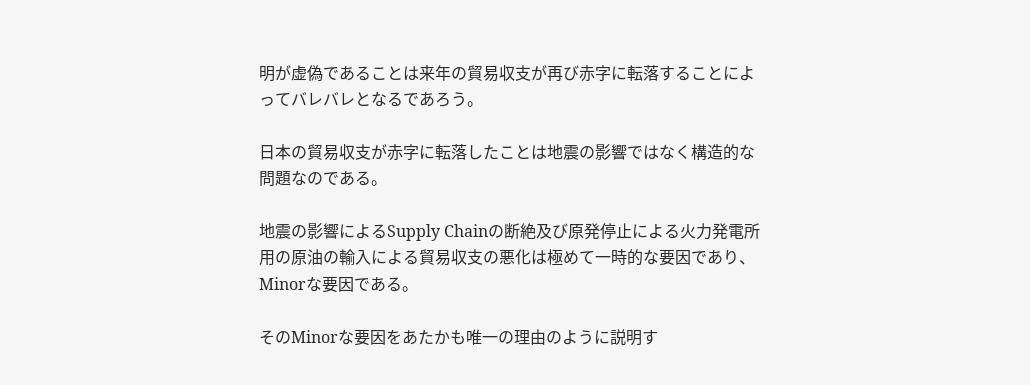明が虚偽であることは来年の貿易収支が再び赤字に転落することによってバレバレとなるであろう。

日本の貿易収支が赤字に転落したことは地震の影響ではなく構造的な問題なのである。

地震の影響によるSupply Chainの断絶及び原発停止による火力発電所用の原油の輸入による貿易収支の悪化は極めて一時的な要因であり、Minorな要因である。

そのMinorな要因をあたかも唯一の理由のように説明す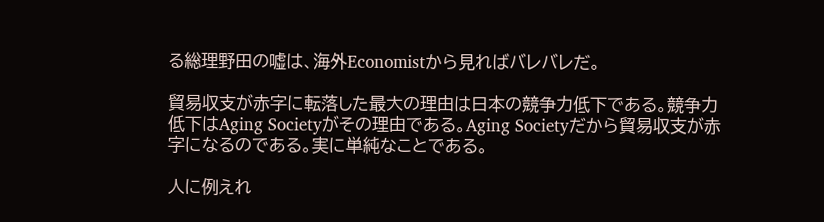る総理野田の嘘は、海外Economistから見ればバレバレだ。

貿易収支が赤字に転落した最大の理由は日本の競争力低下である。競争力低下はAging Societyがその理由である。Aging Societyだから貿易収支が赤字になるのである。実に単純なことである。

人に例えれ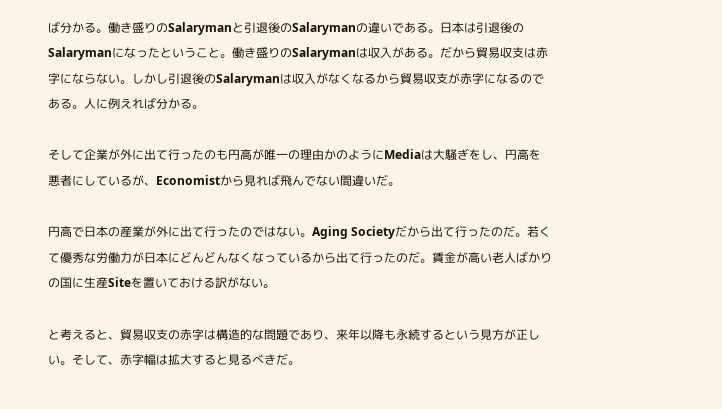ば分かる。働き盛りのSalarymanと引退後のSalarymanの違いである。日本は引退後のSalarymanになったということ。働き盛りのSalarymanは収入がある。だから貿易収支は赤字にならない。しかし引退後のSalarymanは収入がなくなるから貿易収支が赤字になるのである。人に例えれば分かる。

そして企業が外に出て行ったのも円高が唯一の理由かのようにMediaは大騒ぎをし、円高を悪者にしているが、Economistから見れば飛んでない間違いだ。

円高で日本の産業が外に出て行ったのではない。Aging Societyだから出て行ったのだ。若くて優秀な労働力が日本にどんどんなくなっているから出て行ったのだ。賃金が高い老人ばかりの国に生産Siteを置いておける訳がない。

と考えると、貿易収支の赤字は構造的な問題であり、来年以降も永続するという見方が正しい。そして、赤字幅は拡大すると見るべきだ。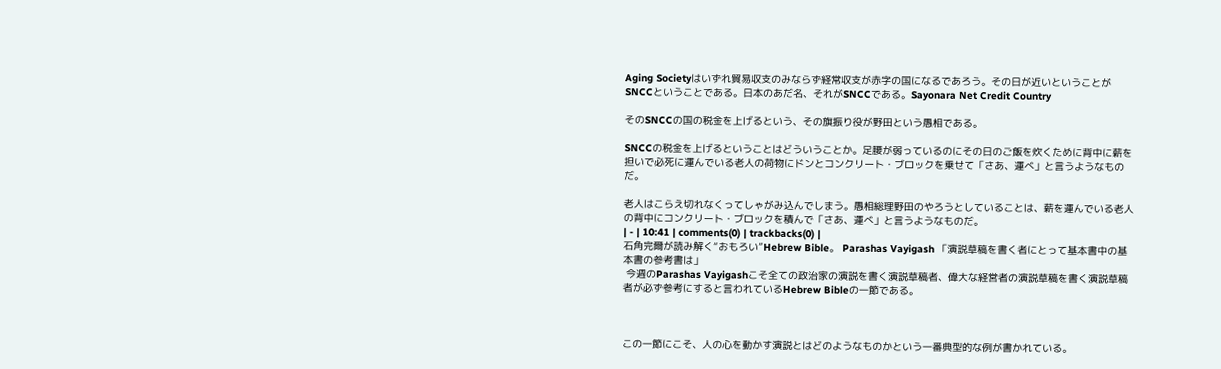Aging Societyはいずれ貿易収支のみならず経常収支が赤字の国になるであろう。その日が近いということがSNCCということである。日本のあだ名、それがSNCCである。Sayonara Net Credit Country

そのSNCCの国の税金を上げるという、その旗振り役が野田という愚相である。

SNCCの税金を上げるということはどういうことか。足腰が弱っているのにその日のご飯を炊くために背中に薪を担いで必死に運んでいる老人の荷物にドンとコンクリート・ブロックを乗せて「さあ、運べ」と言うようなものだ。

老人はこらえ切れなくってしゃがみ込んでしまう。愚相総理野田のやろうとしていることは、薪を運んでいる老人の背中にコンクリート・ブロックを積んで「さあ、運べ」と言うようなものだ。
| - | 10:41 | comments(0) | trackbacks(0) |
石角完爾が読み解く“おもろい”Hebrew Bible。 Parashas Vayigash 「演説草稿を書く者にとって基本書中の基本書の参考書は」
 今週のParashas Vayigashこそ全ての政治家の演説を書く演説草稿者、偉大な経営者の演説草稿を書く演説草稿者が必ず参考にすると言われているHebrew Bibleの一節である。



この一節にこそ、人の心を動かす演説とはどのようなものかという一番典型的な例が書かれている。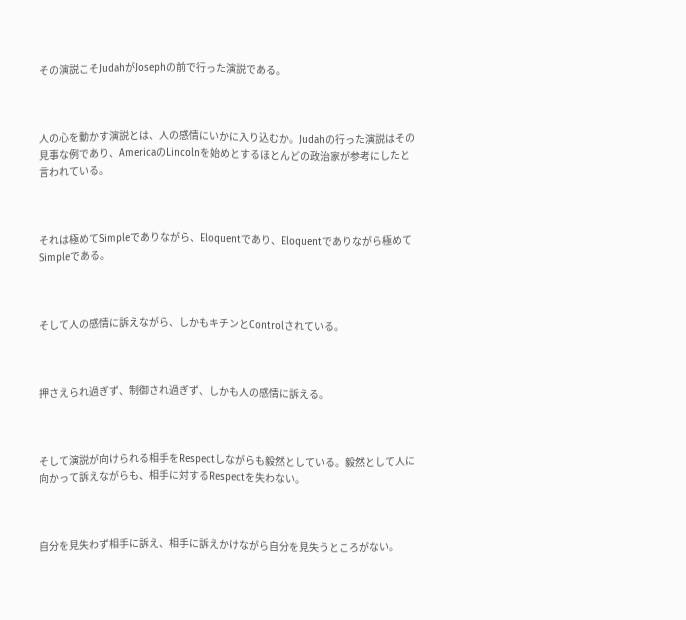その演説こそJudahがJosephの前で行った演説である。



人の心を動かす演説とは、人の感情にいかに入り込むか。Judahの行った演説はその見事な例であり、AmericaのLincolnを始めとするほとんどの政治家が参考にしたと言われている。



それは極めてSimpleでありながら、Eloquentであり、Eloquentでありながら極めてSimpleである。



そして人の感情に訴えながら、しかもキチンとControlされている。



押さえられ過ぎず、制御され過ぎず、しかも人の感情に訴える。



そして演説が向けられる相手をRespectしながらも毅然としている。毅然として人に向かって訴えながらも、相手に対するRespectを失わない。



自分を見失わず相手に訴え、相手に訴えかけながら自分を見失うところがない。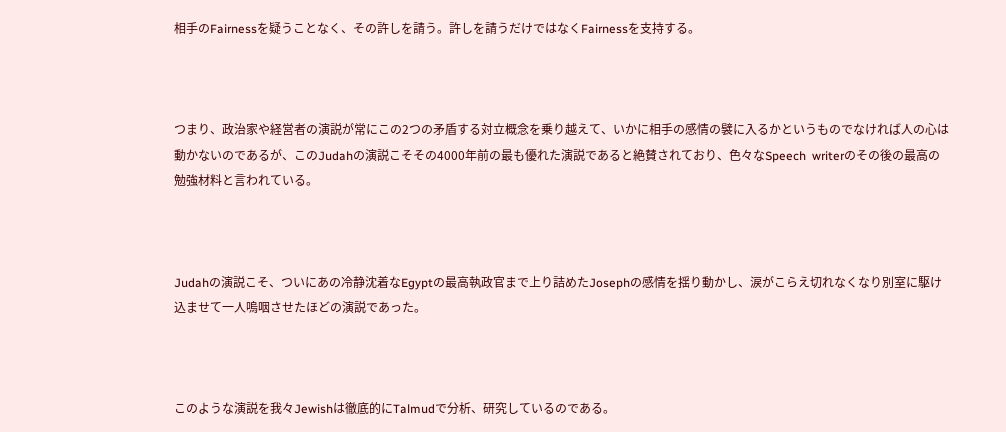相手のFairnessを疑うことなく、その許しを請う。許しを請うだけではなくFairnessを支持する。



つまり、政治家や経営者の演説が常にこの2つの矛盾する対立概念を乗り越えて、いかに相手の感情の襞に入るかというものでなければ人の心は動かないのであるが、このJudahの演説こそその4000年前の最も優れた演説であると絶賛されており、色々なSpeech  writerのその後の最高の勉強材料と言われている。



Judahの演説こそ、ついにあの冷静沈着なEgyptの最高執政官まで上り詰めたJosephの感情を揺り動かし、涙がこらえ切れなくなり別室に駆け込ませて一人嗚咽させたほどの演説であった。



このような演説を我々Jewishは徹底的にTalmudで分析、研究しているのである。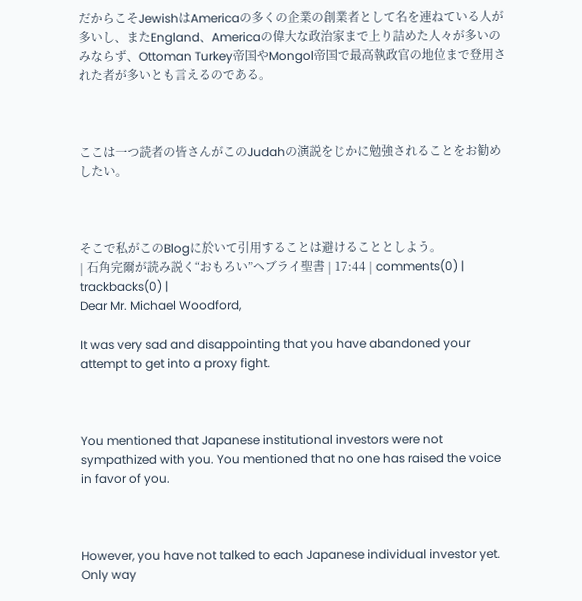だからこそJewishはAmericaの多くの企業の創業者として名を連ねている人が多いし、またEngland、Americaの偉大な政治家まで上り詰めた人々が多いのみならず、Ottoman Turkey帝国やMongol帝国で最高執政官の地位まで登用された者が多いとも言えるのである。



ここは一つ読者の皆さんがこのJudahの演説をじかに勉強されることをお勧めしたい。



そこで私がこのBlogに於いて引用することは避けることとしよう。
| 石角完爾が読み説く“おもろい”ヘブライ聖書 | 17:44 | comments(0) | trackbacks(0) |
Dear Mr. Michael Woodford,

It was very sad and disappointing that you have abandoned your attempt to get into a proxy fight.



You mentioned that Japanese institutional investors were not sympathized with you. You mentioned that no one has raised the voice in favor of you.



However, you have not talked to each Japanese individual investor yet.  Only way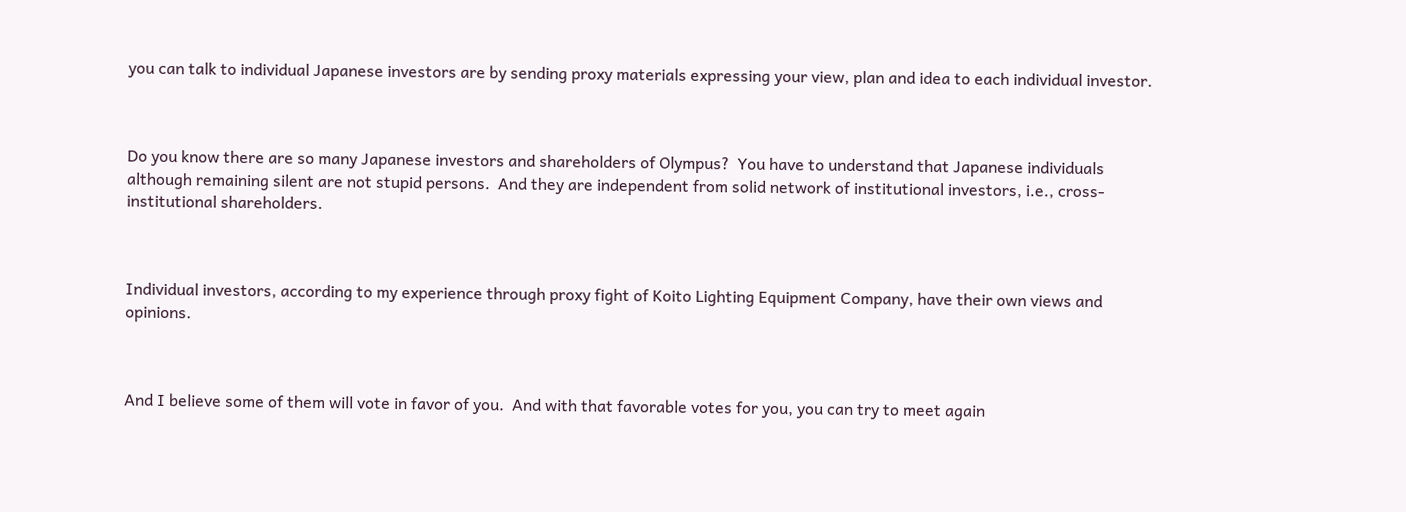you can talk to individual Japanese investors are by sending proxy materials expressing your view, plan and idea to each individual investor.



Do you know there are so many Japanese investors and shareholders of Olympus?  You have to understand that Japanese individuals although remaining silent are not stupid persons.  And they are independent from solid network of institutional investors, i.e., cross-institutional shareholders.



Individual investors, according to my experience through proxy fight of Koito Lighting Equipment Company, have their own views and opinions.



And I believe some of them will vote in favor of you.  And with that favorable votes for you, you can try to meet again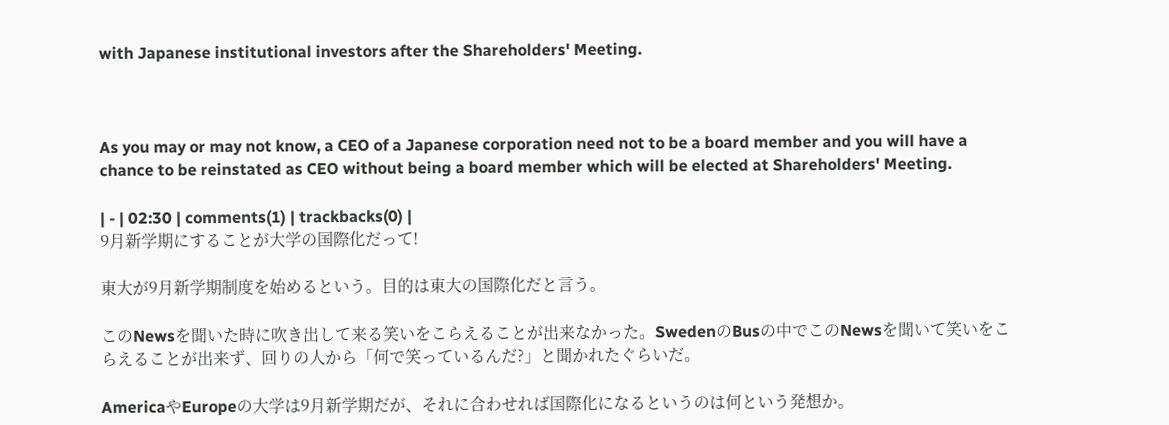with Japanese institutional investors after the Shareholders' Meeting.



As you may or may not know, a CEO of a Japanese corporation need not to be a board member and you will have a chance to be reinstated as CEO without being a board member which will be elected at Shareholders' Meeting.

| - | 02:30 | comments(1) | trackbacks(0) |
9月新学期にすることが大学の国際化だって!

東大が9月新学期制度を始めるという。目的は東大の国際化だと言う。

このNewsを聞いた時に吹き出して来る笑いをこらえることが出来なかった。SwedenのBusの中でこのNewsを聞いて笑いをこらえることが出来ず、回りの人から「何で笑っているんだ?」と聞かれたぐらいだ。

AmericaやEuropeの大学は9月新学期だが、それに合わせれば国際化になるというのは何という発想か。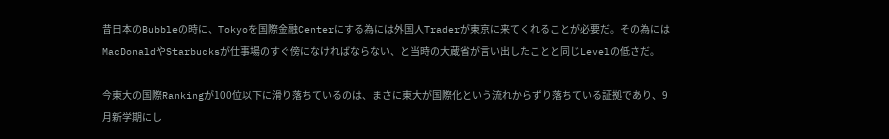昔日本のBubbleの時に、Tokyoを国際金融Centerにする為には外国人Traderが東京に来てくれることが必要だ。その為にはMacDonaldやStarbucksが仕事場のすぐ傍になければならない、と当時の大蔵省が言い出したことと同じLevelの低さだ。

今東大の国際Rankingが100位以下に滑り落ちているのは、まさに東大が国際化という流れからずり落ちている証拠であり、9月新学期にし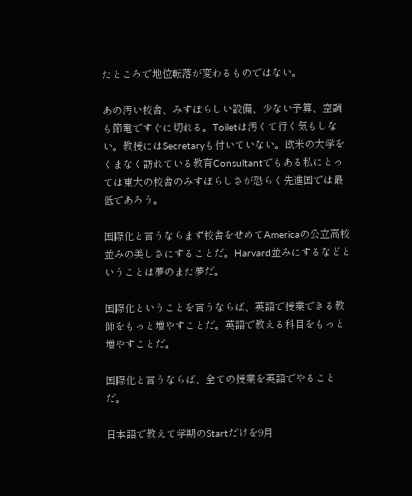たところで地位転落が変わるものではない。

あの汚い校舎、みすぼらしい設備、少ない予算、空調も節電ですぐに切れる。Toiletは汚くて行く気もしない。教授にはSecretaryも付いていない。欧米の大学をくまなく訪れている教育Consultantでもある私にとっては東大の校舎のみすぼらしさが恐らく先進国では最低であろう。

国際化と言うならまず校舎をせめてAmericaの公立高校並みの美しさにすることだ。Harvard並みにするなどということは夢のまた夢だ。

国際化ということを言うならば、英語で授業できる教師をもっと増やすことだ。英語で教える科目をもっと増やすことだ。

国際化と言うならば、全ての授業を英語でやることだ。

日本語で教えて学期のStartだけを9月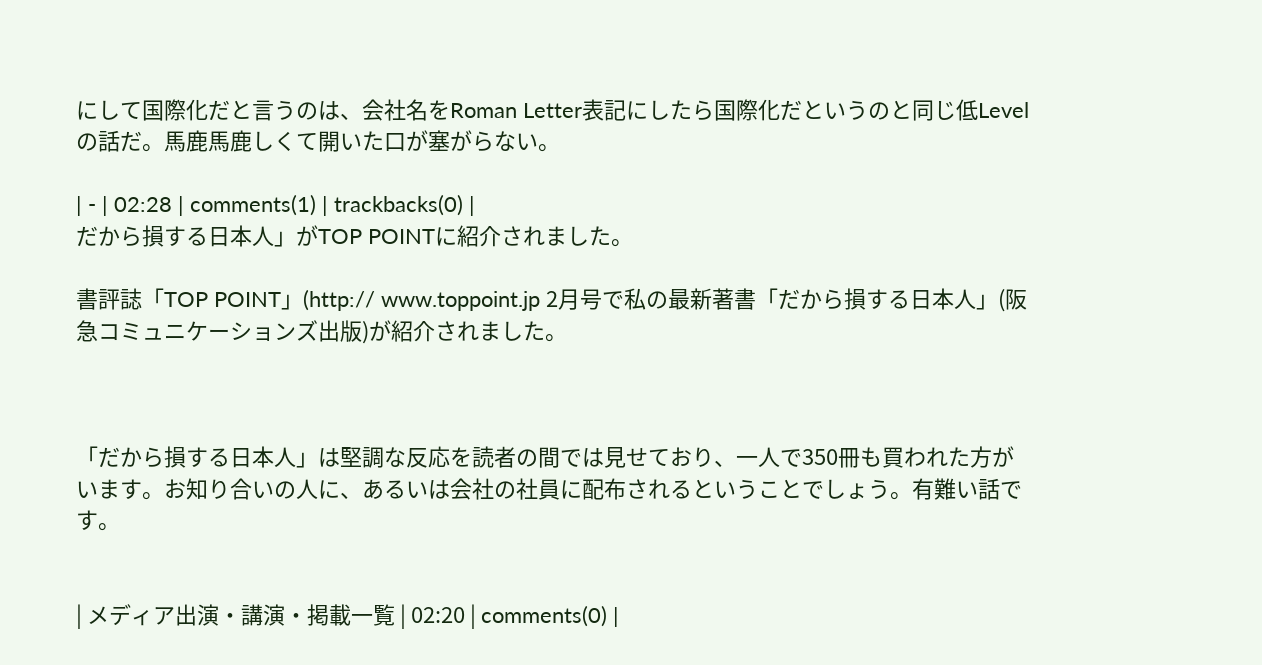にして国際化だと言うのは、会社名をRoman Letter表記にしたら国際化だというのと同じ低Levelの話だ。馬鹿馬鹿しくて開いた口が塞がらない。

| - | 02:28 | comments(1) | trackbacks(0) |
だから損する日本人」がTOP POINTに紹介されました。

書評誌「TOP POINT」(http:// www.toppoint.jp 2月号で私の最新著書「だから損する日本人」(阪急コミュニケーションズ出版)が紹介されました。



「だから損する日本人」は堅調な反応を読者の間では見せており、一人で350冊も買われた方がいます。お知り合いの人に、あるいは会社の社員に配布されるということでしょう。有難い話です。


| メディア出演・講演・掲載一覧 | 02:20 | comments(0) |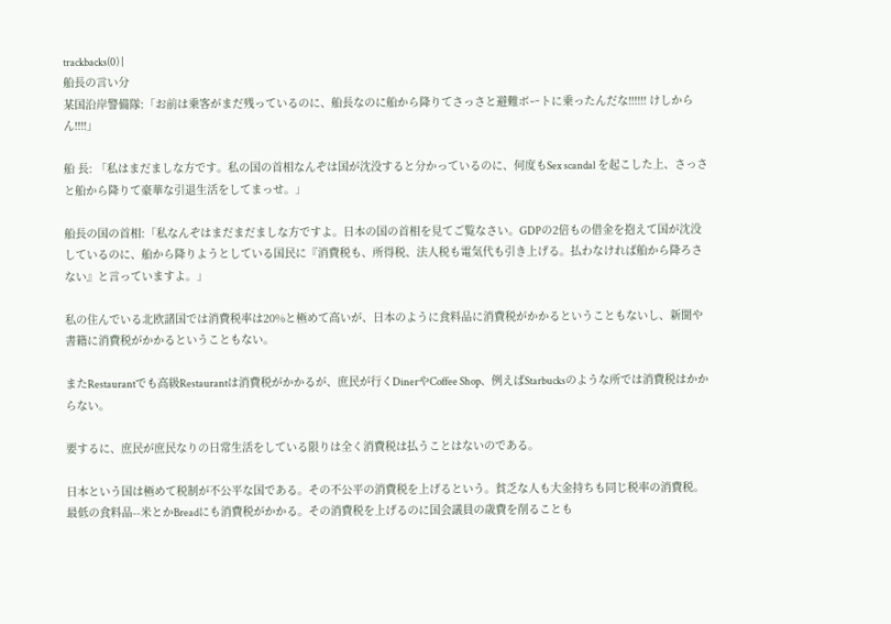trackbacks(0) |
船長の言い分
某国沿岸警備隊:「お前は乗客がまだ残っているのに、船長なのに船から降りてさっさと避難ボートに乗ったんだな!!!!!! けしからん!!!!」

船 長: 「私はまだましな方です。私の国の首相なんぞは国が沈没すると分かっているのに、何度もSex scandal を起こした上、さっさと船から降りて豪華な引退生活をしてまっせ。」

船長の国の首相:「私なんぞはまだまだましな方ですよ。日本の国の首相を見てご覧なさい。GDPの2倍もの借金を抱えて国が沈没しているのに、船から降りようとしている国民に『消費税も、所得税、法人税も電気代も引き上げる。払わなければ船から降ろさない』と言っていますよ。」

私の住んでいる北欧諸国では消費税率は20%と極めて高いが、日本のように食料品に消費税がかかるということもないし、新聞や書籍に消費税がかかるということもない。

またRestaurantでも高級Restaurantは消費税がかかるが、庶民が行くDinerやCoffee Shop、例えばStarbucksのような所では消費税はかからない。

要するに、庶民が庶民なりの日常生活をしている限りは全く消費税は払うことはないのである。

日本という国は極めて税制が不公平な国である。その不公平の消費税を上げるという。貧乏な人も大金持ちも同じ税率の消費税。最低の食料品--米とかBreadにも消費税がかかる。その消費税を上げるのに国会議員の歳費を削ることも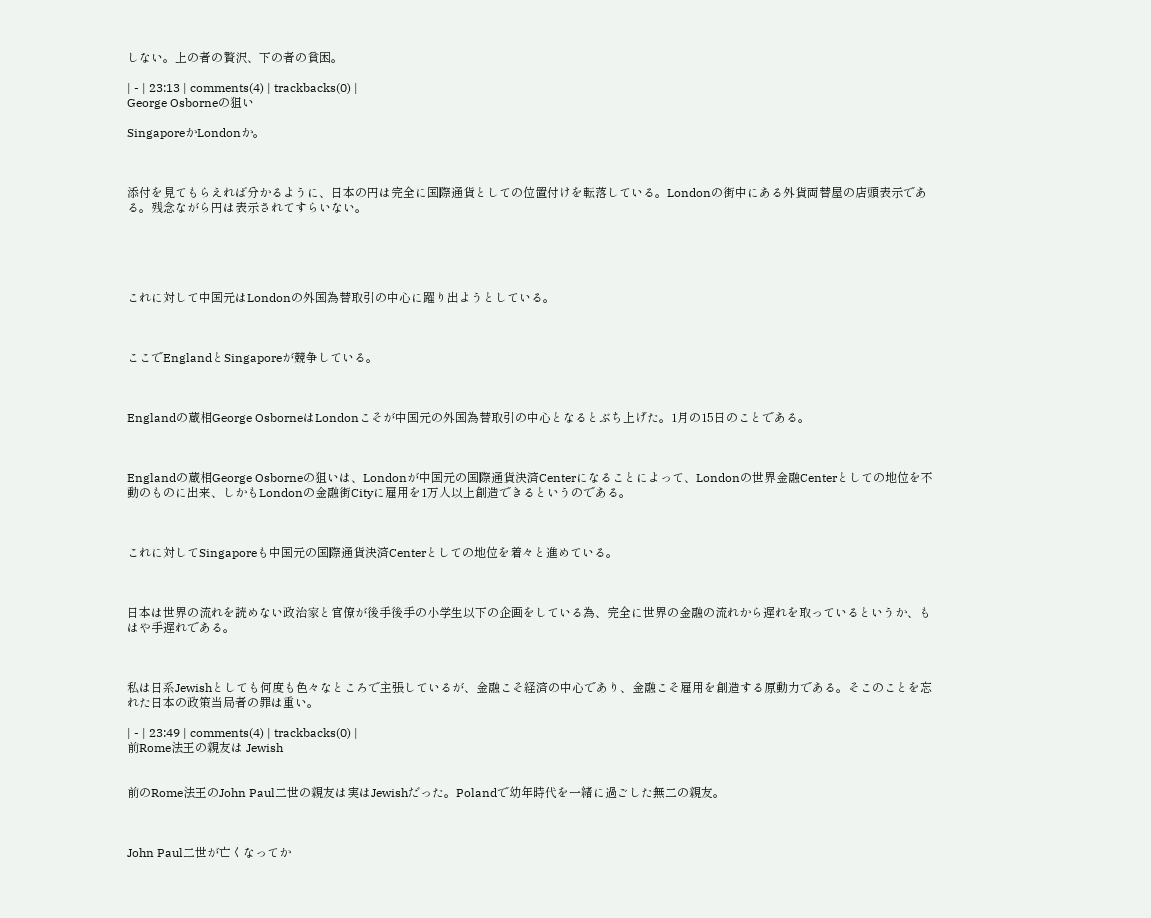しない。上の者の贅沢、下の者の貧困。

| - | 23:13 | comments(4) | trackbacks(0) |
George Osborneの狙い

SingaporeかLondonか。



添付を見てもらえれば分かるように、日本の円は完全に国際通貨としての位置付けを転落している。Londonの街中にある外貨両替屋の店頭表示である。残念ながら円は表示されてすらいない。





これに対して中国元はLondonの外国為替取引の中心に躍り出ようとしている。



ここでEnglandとSingaporeが競争している。



Englandの蔵相George OsborneはLondonこそが中国元の外国為替取引の中心となるとぶち上げた。1月の15日のことである。



Englandの蔵相George Osborneの狙いは、Londonが中国元の国際通貨決済Centerになることによって、Londonの世界金融Centerとしての地位を不動のものに出来、しかもLondonの金融街Cityに雇用を1万人以上創造できるというのである。



これに対してSingaporeも中国元の国際通貨決済Centerとしての地位を着々と進めている。



日本は世界の流れを読めない政治家と官僚が後手後手の小学生以下の企画をしている為、完全に世界の金融の流れから遅れを取っているというか、もはや手遅れである。



私は日系Jewishとしても何度も色々なところで主張しているが、金融こそ経済の中心であり、金融こそ雇用を創造する原動力である。そこのことを忘れた日本の政策当局者の罪は重い。

| - | 23:49 | comments(4) | trackbacks(0) |
前Rome法王の親友は Jewish


前のRome法王のJohn Paul二世の親友は実はJewishだった。Polandで幼年時代を一緒に過ごした無二の親友。



John Paul二世が亡くなってか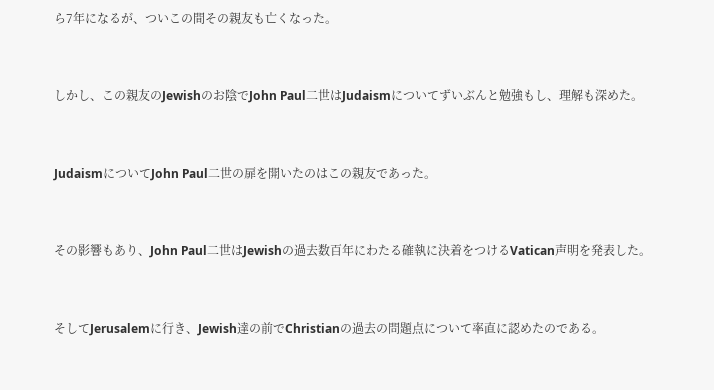ら7年になるが、ついこの間その親友も亡くなった。



しかし、この親友のJewishのお陰でJohn Paul二世はJudaismについてずいぶんと勉強もし、理解も深めた。



JudaismについてJohn Paul二世の扉を開いたのはこの親友であった。



その影響もあり、John Paul二世はJewishの過去数百年にわたる確執に決着をつけるVatican声明を発表した。



そしてJerusalemに行き、Jewish達の前でChristianの過去の問題点について率直に認めたのである。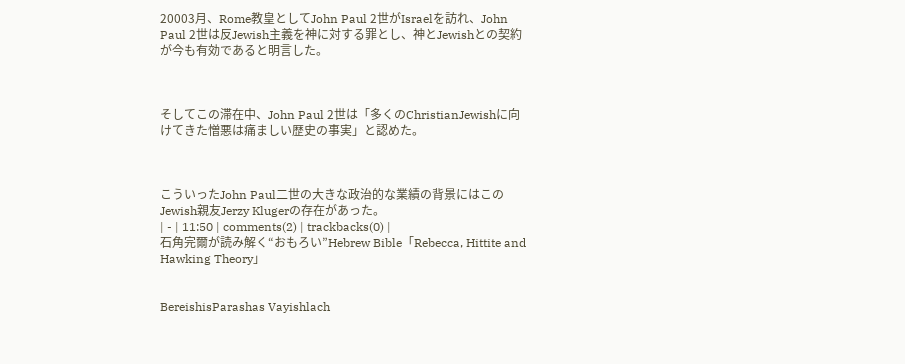20003月、Rome教皇としてJohn Paul 2世がIsraelを訪れ、John Paul 2世は反Jewish主義を神に対する罪とし、神とJewishとの契約が今も有効であると明言した。



そしてこの滞在中、John Paul 2世は「多くのChristianJewishに向けてきた憎悪は痛ましい歴史の事実」と認めた。



こういったJohn Paul二世の大きな政治的な業績の背景にはこのJewish親友Jerzy Klugerの存在があった。
| - | 11:50 | comments(2) | trackbacks(0) |
石角完爾が読み解く“おもろい”Hebrew Bible「Rebecca, Hittite and Hawking Theory」


BereishisParashas Vayishlach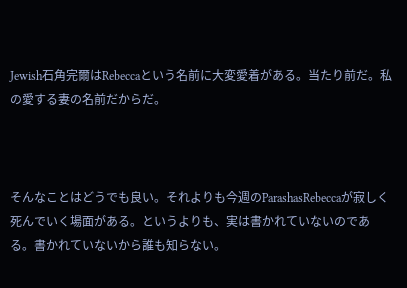Jewish石角完爾はRebeccaという名前に大変愛着がある。当たり前だ。私の愛する妻の名前だからだ。



そんなことはどうでも良い。それよりも今週のParashasRebeccaが寂しく死んでいく場面がある。というよりも、実は書かれていないのである。書かれていないから誰も知らない。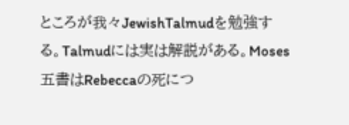ところが我々JewishTalmudを勉強する。Talmudには実は解説がある。Moses五書はRebeccaの死につ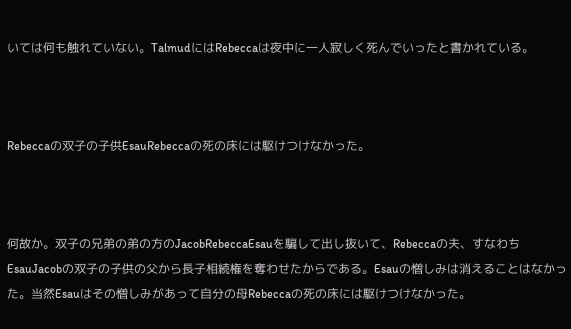いては何も触れていない。TalmudにはRebeccaは夜中に一人寂しく死んでいったと書かれている。



Rebeccaの双子の子供EsauRebeccaの死の床には駆けつけなかった。



何故か。双子の兄弟の弟の方のJacobRebeccaEsauを騙して出し抜いて、Rebeccaの夫、すなわちEsauJacobの双子の子供の父から長子相続権を奪わせたからである。Esauの憎しみは消えることはなかった。当然Esauはその憎しみがあって自分の母Rebeccaの死の床には駆けつけなかった。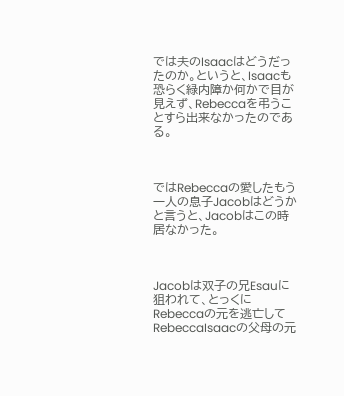では夫のIsaacはどうだったのか。というと、Isaacも恐らく緑内障か何かで目が見えず、Rebeccaを弔うことすら出来なかったのである。



ではRebeccaの愛したもう一人の息子Jacobはどうかと言うと、Jacobはこの時居なかった。



Jacobは双子の兄Esauに狙われて、とっくにRebeccaの元を逃亡してRebeccaIsaacの父母の元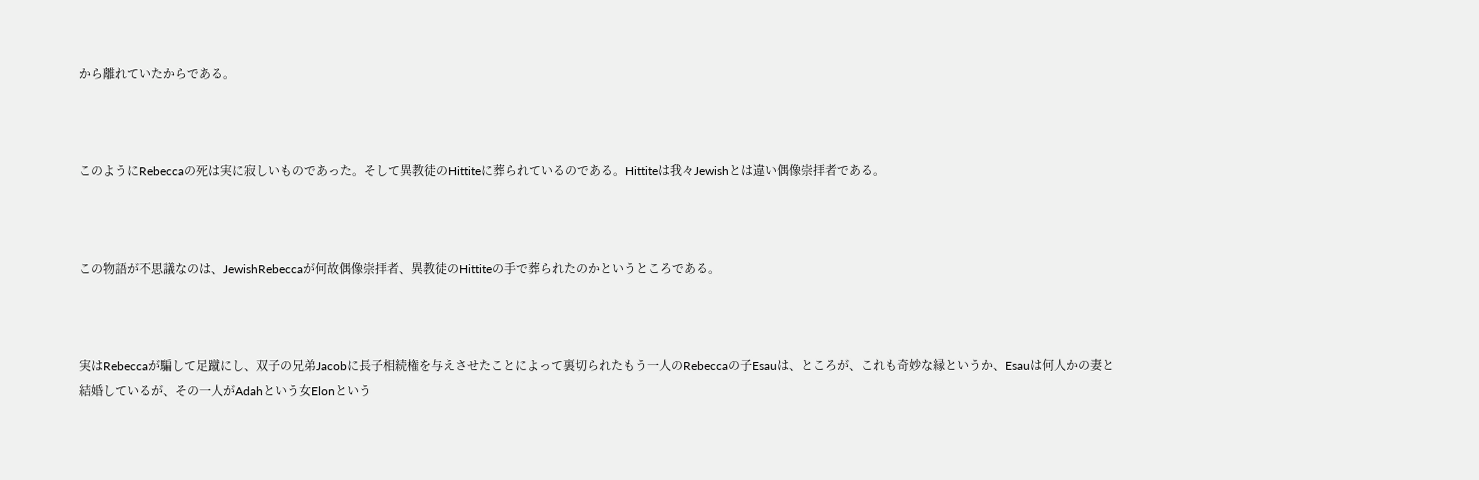から離れていたからである。



このようにRebeccaの死は実に寂しいものであった。そして異教徒のHittiteに葬られているのである。Hittiteは我々Jewishとは違い偶像崇拝者である。



この物語が不思議なのは、JewishRebeccaが何故偶像崇拝者、異教徒のHittiteの手で葬られたのかというところである。



実はRebeccaが騙して足蹴にし、双子の兄弟Jacobに長子相続権を与えさせたことによって裏切られたもう一人のRebeccaの子Esauは、ところが、これも奇妙な縁というか、Esauは何人かの妻と結婚しているが、その一人がAdahという女Elonという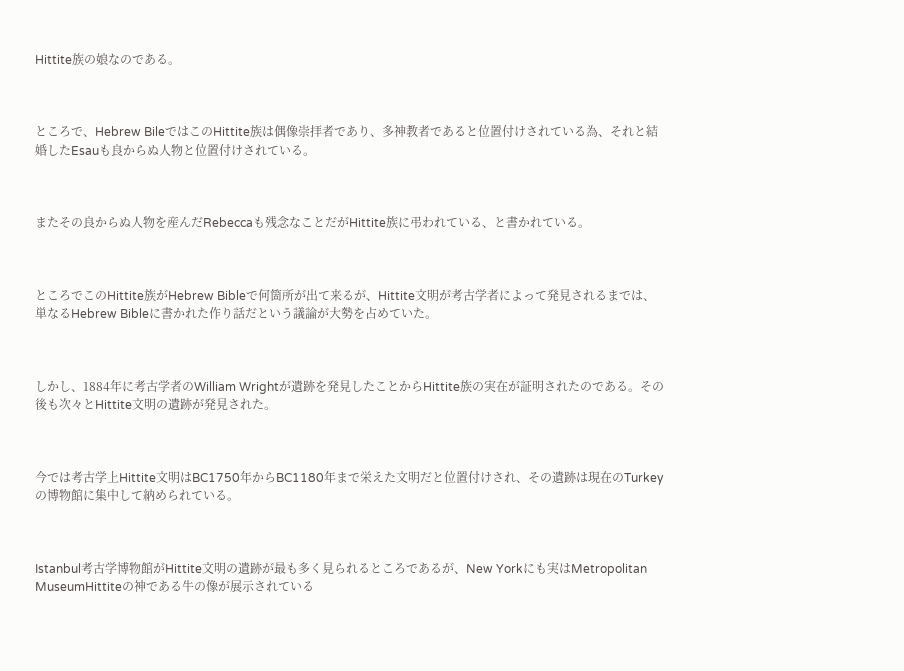Hittite族の娘なのである。



ところで、Hebrew BileではこのHittite族は偶像崇拝者であり、多神教者であると位置付けされている為、それと結婚したEsauも良からぬ人物と位置付けされている。



またその良からぬ人物を産んだRebeccaも残念なことだがHittite族に弔われている、と書かれている。



ところでこのHittite族がHebrew Bibleで何箇所が出て来るが、Hittite文明が考古学者によって発見されるまでは、単なるHebrew Bibleに書かれた作り話だという議論が大勢を占めていた。



しかし、1884年に考古学者のWilliam Wrightが遺跡を発見したことからHittite族の実在が証明されたのである。その後も次々とHittite文明の遺跡が発見された。



今では考古学上Hittite文明はBC1750年からBC1180年まで栄えた文明だと位置付けされ、その遺跡は現在のTurkeyの博物館に集中して納められている。



Istanbul考古学博物館がHittite文明の遺跡が最も多く見られるところであるが、New Yorkにも実はMetropolitan MuseumHittiteの神である牛の像が展示されている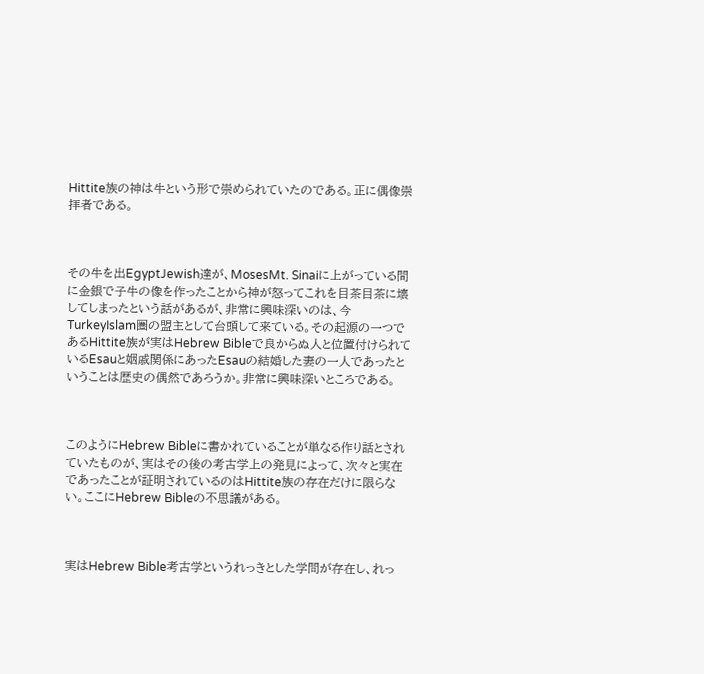Hittite族の神は牛という形で崇められていたのである。正に偶像崇拝者である。



その牛を出EgyptJewish達が、MosesMt. Sinaiに上がっている間に金銀で子牛の像を作ったことから神が怒ってこれを目茶目茶に壊してしまったという話があるが、非常に興味深いのは、今TurkeyIslam圏の盟主として台頭して来ている。その起源の一つであるHittite族が実はHebrew Bibleで良からぬ人と位置付けられているEsauと姻戚関係にあったEsauの結婚した妻の一人であったということは歴史の偶然であろうか。非常に興味深いところである。



このようにHebrew Bibleに書かれていることが単なる作り話とされていたものが、実はその後の考古学上の発見によって、次々と実在であったことが証明されているのはHittite族の存在だけに限らない。ここにHebrew Bibleの不思議がある。



実はHebrew Bible考古学というれっきとした学問が存在し、れっ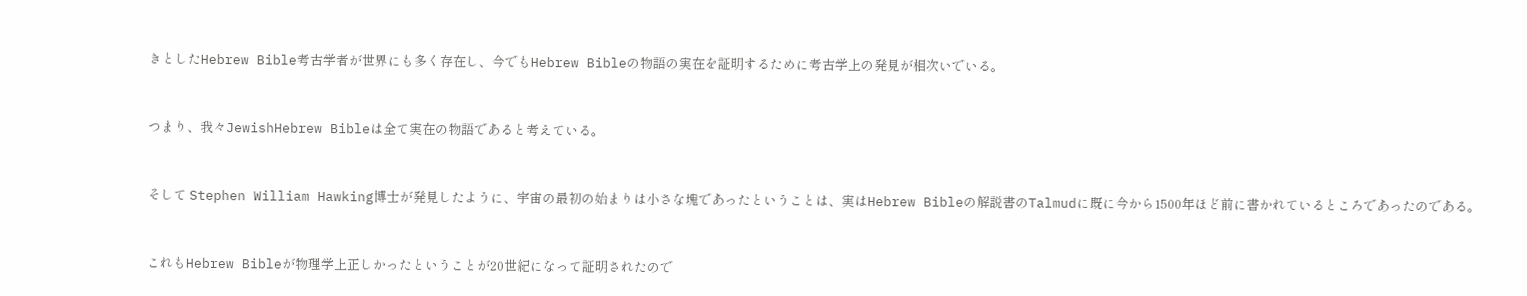きとしたHebrew Bible考古学者が世界にも多く存在し、今でもHebrew Bibleの物語の実在を証明するために考古学上の発見が相次いでいる。



つまり、我々JewishHebrew Bibleは全て実在の物語であると考えている。



そして Stephen William Hawking博士が発見したように、宇宙の最初の始まりは小さな塊であったということは、実はHebrew Bibleの解説書のTalmudに既に今から1500年ほど前に書かれているところであったのである。



これもHebrew Bibleが物理学上正しかったということが20世紀になって証明されたので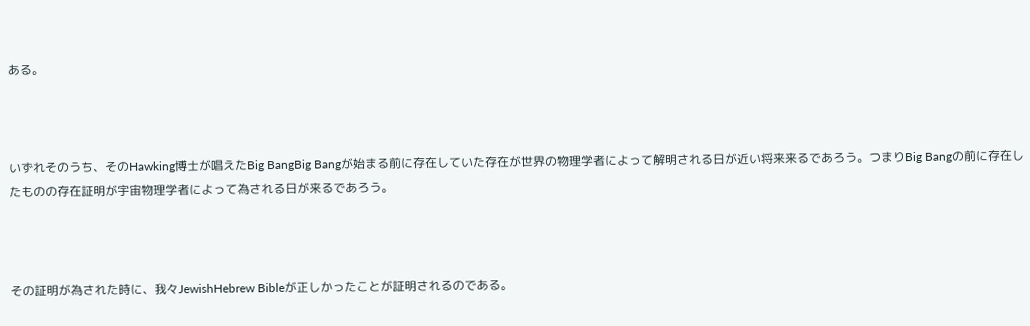ある。



いずれそのうち、そのHawking博士が唱えたBig BangBig Bangが始まる前に存在していた存在が世界の物理学者によって解明される日が近い将来来るであろう。つまりBig Bangの前に存在したものの存在証明が宇宙物理学者によって為される日が来るであろう。



その証明が為された時に、我々JewishHebrew Bibleが正しかったことが証明されるのである。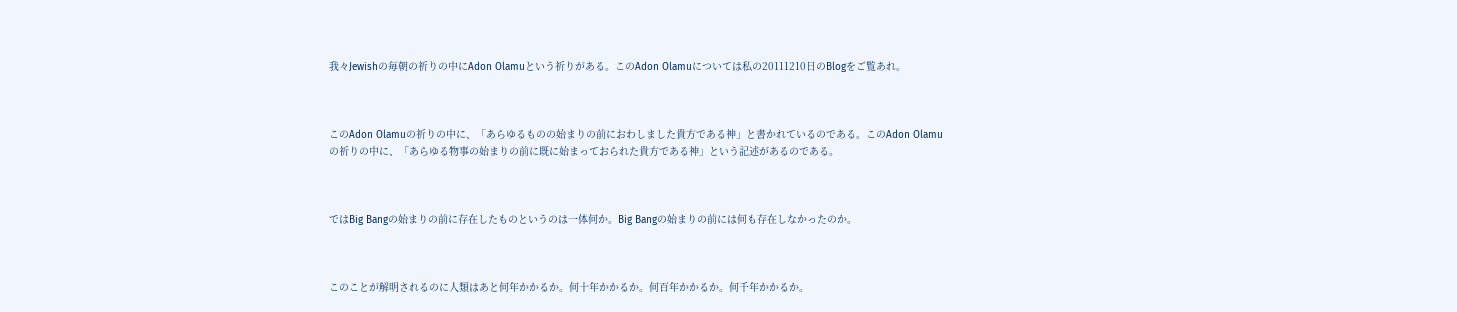我々Jewishの毎朝の祈りの中にAdon Olamuという祈りがある。このAdon Olamuについては私の20111210日のBlogをご覧あれ。



このAdon Olamuの祈りの中に、「あらゆるものの始まりの前におわしました貴方である神」と書かれているのである。このAdon Olamuの祈りの中に、「あらゆる物事の始まりの前に既に始まっておられた貴方である神」という記述があるのである。



ではBig Bangの始まりの前に存在したものというのは一体何か。Big Bangの始まりの前には何も存在しなかったのか。



このことが解明されるのに人類はあと何年かかるか。何十年かかるか。何百年かかるか。何千年かかるか。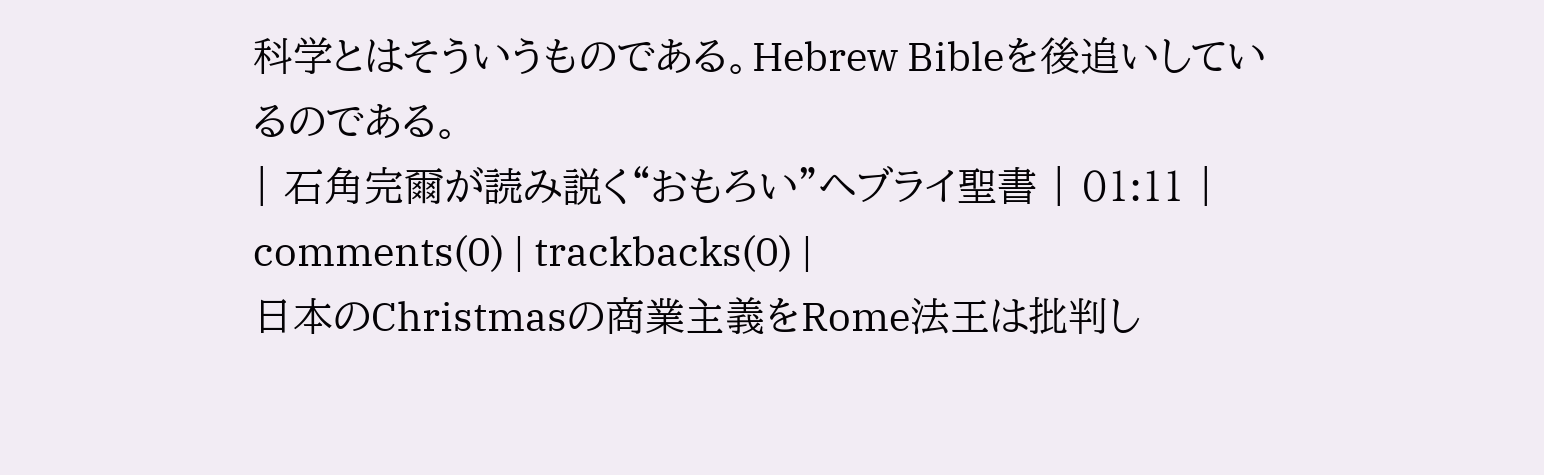科学とはそういうものである。Hebrew Bibleを後追いしているのである。
| 石角完爾が読み説く“おもろい”ヘブライ聖書 | 01:11 | comments(0) | trackbacks(0) |
日本のChristmasの商業主義をRome法王は批判し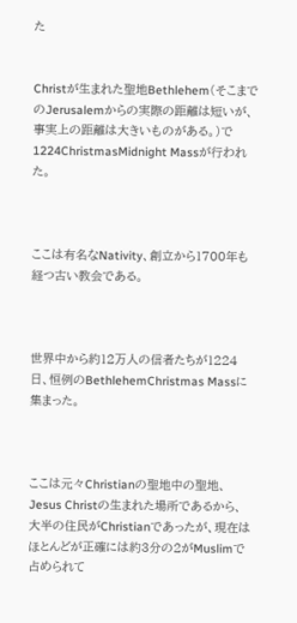た


Christが生まれた聖地Bethlehem(そこまでのJerusalemからの実際の距離は短いが、事実上の距離は大きいものがある。)で1224ChristmasMidnight Massが行われた。



ここは有名なNativity、創立から1700年も経つ古い教会である。



世界中から約12万人の信者たちが1224日、恒例のBethlehemChristmas Massに集まった。



ここは元々Christianの聖地中の聖地、Jesus Christの生まれた場所であるから、大半の住民がChristianであったが、現在はほとんどが正確には約3分の2がMuslimで占められて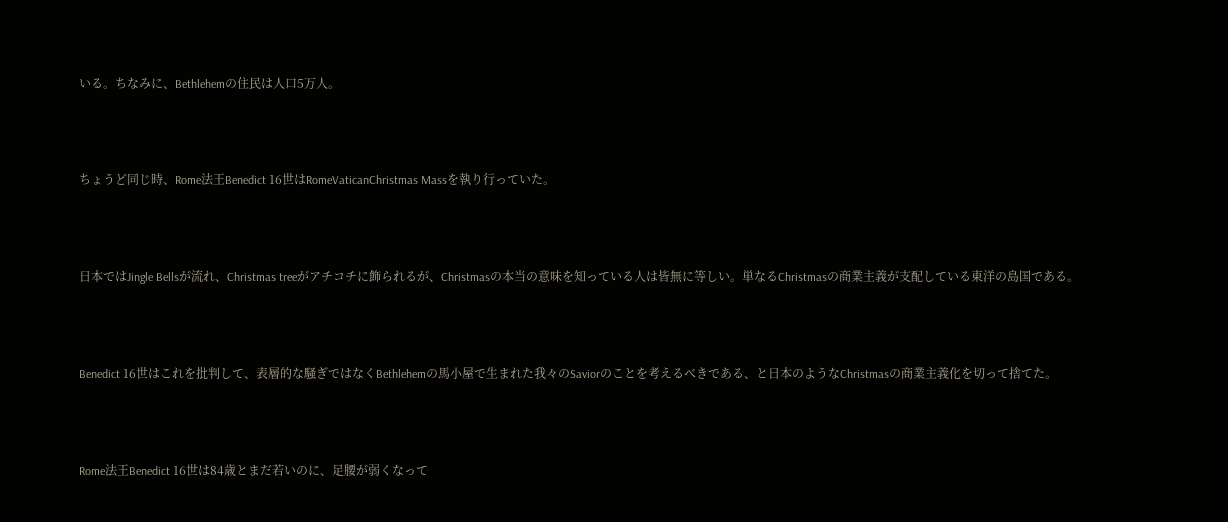いる。ちなみに、Bethlehemの住民は人口5万人。



ちょうど同じ時、Rome法王Benedict 16世はRomeVaticanChristmas Massを執り行っていた。



日本ではJingle Bellsが流れ、Christmas treeがアチコチに飾られるが、Christmasの本当の意味を知っている人は皆無に等しい。単なるChristmasの商業主義が支配している東洋の島国である。



Benedict 16世はこれを批判して、表層的な騒ぎではなくBethlehemの馬小屋で生まれた我々のSaviorのことを考えるべきである、と日本のようなChristmasの商業主義化を切って捨てた。



Rome法王Benedict 16世は84歳とまだ若いのに、足腰が弱くなって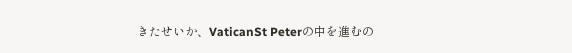きたせいか、VaticanSt Peterの中を進むの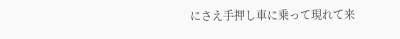にさえ手押し車に乗って現れて来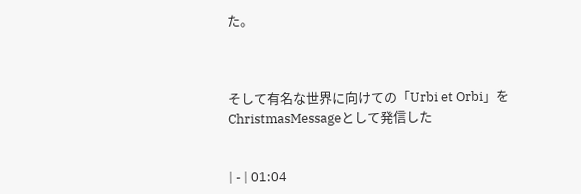た。



そして有名な世界に向けての「Urbi et Orbi」をChristmasMessageとして発信した


| - | 01:04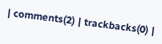| comments(2) | trackbacks(0) |